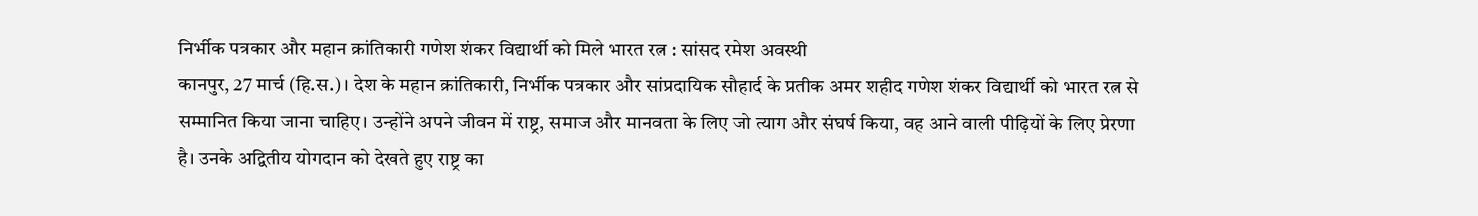निर्भीक पत्रकार और महान क्रांतिकारी गणेश शंकर विद्यार्थी को मिले भारत रत्न : सांसद रमेश अवस्थी
कानपुर, 27 मार्च (हि.स.)। देश के महान क्रांतिकारी, निर्भीक पत्रकार और सांप्रदायिक सौहार्द के प्रतीक अमर शहीद गणेश शंकर विद्यार्थी को भारत रत्न से सम्मानित किया जाना चाहिए। उन्होंने अपने जीवन में राष्ट्र, समाज और मानवता के लिए जो त्याग और संघर्ष किया, वह आने वाली पीढ़ियों के लिए प्रेरणा है। उनके अद्वितीय योगदान को देखते हुए राष्ट्र का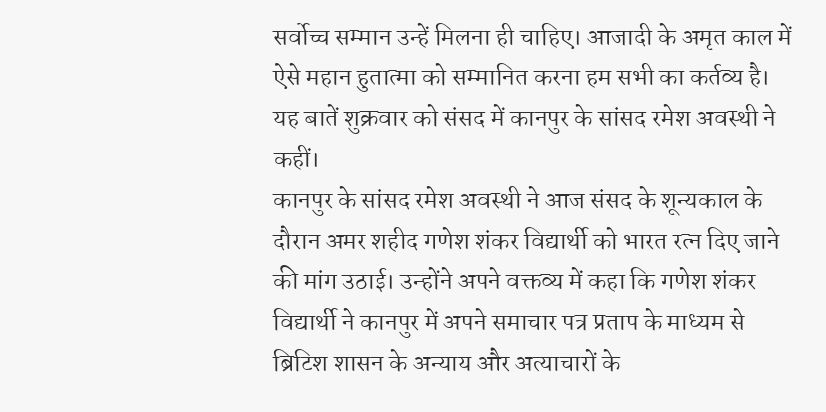सर्वोच्च सम्मान उन्हें मिलना ही चाहिए। आजादी के अमृत काल में ऐसे महान हुतात्मा को सम्मानित करना हम सभी का कर्तव्य है। यह बातें शुक्रवार को संसद में कानपुर के सांसद रमेश अवस्थी ने कहीं।
कानपुर के सांसद रमेश अवस्थी ने आज संसद के शून्यकाल के दौरान अमर शहीद गणेश शंकर विद्यार्थी को भारत रत्न दिए जाने की मांग उठाई। उन्होंने अपने वक्तव्य में कहा कि गणेश शंकर विद्यार्थी ने कानपुर में अपने समाचार पत्र प्रताप के माध्यम से ब्रिटिश शासन के अन्याय और अत्याचारों के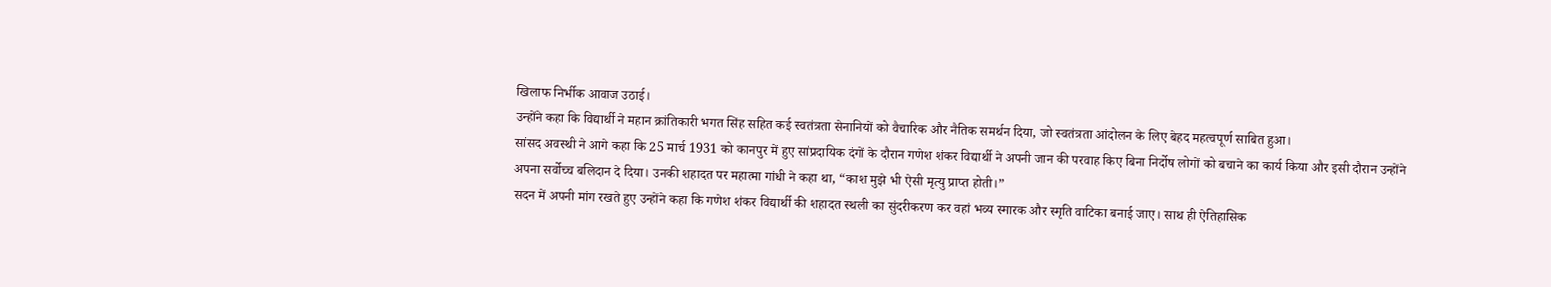खिलाफ निर्भीक आवाज उठाई।
उन्होंने कहा कि विद्यार्थी ने महान क्रांतिकारी भगत सिंह सहित कई स्वतंत्रता सेनानियों को वैचारिक और नैतिक समर्थन दिया, जो स्वतंत्रता आंदोलन के लिए बेहद महत्वपूर्ण साबित हुआ।
सांसद अवस्थी ने आगे कहा कि 25 मार्च 1931 को कानपुर में हुए सांप्रदायिक दंगों के दौरान गणेश शंकर विद्यार्थी ने अपनी जान की परवाह किए बिना निर्दोष लोगों को बचाने का कार्य किया और इसी दौरान उन्होंने अपना सर्वोच्च बलिदान दे दिया। उनकी शहादत पर महात्मा गांधी ने कहा था, “काश मुझे भी ऐसी मृत्यु प्राप्त होती।”
सदन में अपनी मांग रखते हुए उन्होंने कहा कि गणेश शंकर विद्यार्थी की शहादत स्थली का सुंदरीकरण कर वहां भव्य स्मारक और स्मृति वाटिका बनाई जाए। साथ ही ऐतिहासिक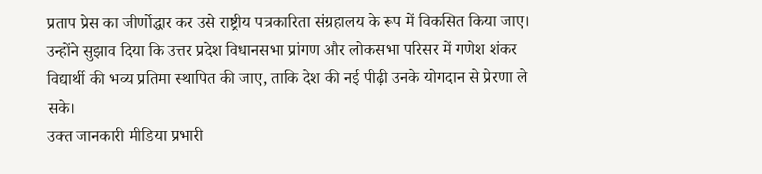प्रताप प्रेस का जीर्णोद्धार कर उसे राष्ट्रीय पत्रकारिता संग्रहालय के रूप में विकसित किया जाए।
उन्होंने सुझाव दिया कि उत्तर प्रदेश विधानसभा प्रांगण और लोकसभा परिसर में गणेश शंकर विद्यार्थी की भव्य प्रतिमा स्थापित की जाए, ताकि देश की नई पीढ़ी उनके योगदान से प्रेरणा ले सके।
उक्त जानकारी मीडिया प्रभारी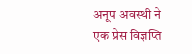अनूप अवस्थी ने एक प्रेस विज्ञप्ति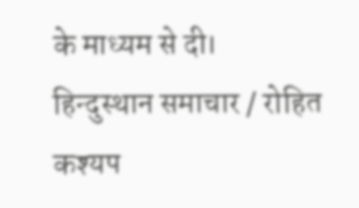के माध्यम से दी।
हिन्दुस्थान समाचार / रोहित कश्यप